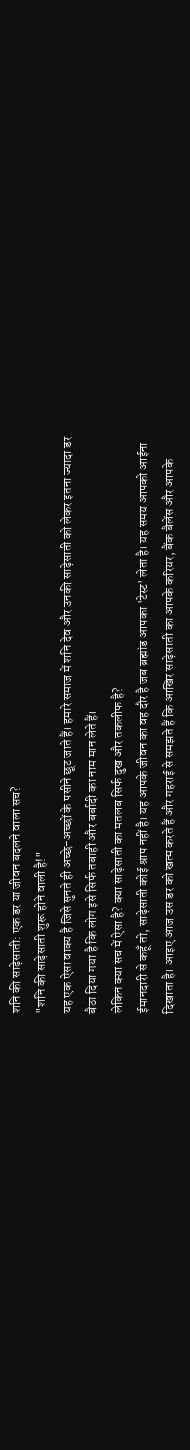शनि की साढ़ेसाती: एक डर या जीवन बदलने वाला सच?
"शनि की साढ़ेसाती शुरू होने वाली है!"
यह एक ऐसा वाक्य है जिसे सुनते ही अच्छे-अच्छों के पसीने छूट जाते हैं। हमारे समाज में शनि देव और उनकी साढ़ेसाती को लेकर इतना ज्यादा डर बैठा दिया गया है कि लोग इसे सिर्फ तबाही और बर्बादी का नाम मान लेते हैं।
लेकिन क्या सच में ऐसा है? क्या साढ़ेसाती का मतलब सिर्फ दुख और तकलीफ है?
ईमानदारी से कहूँ तो, साढ़ेसाती कोई श्राप नहीं है। यह आपके जीवन का वह दौर है जब ब्रह्मांड आपका 'टेस्ट' लेता है। यह समय आपको आईना दिखाता है। आइए आज उस डर को खत्म करते हैं और गहराई से समझते हैं कि आखिर साढ़ेसाती का आपके करियर, बैंक बैलेंस और आपके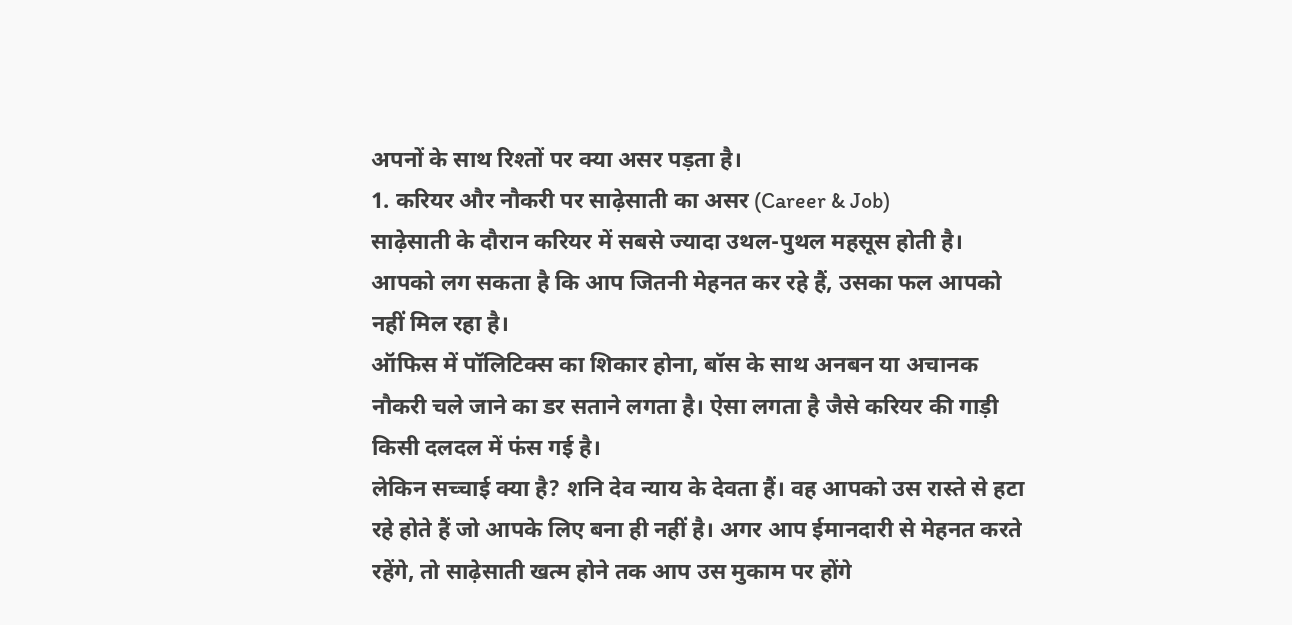अपनों के साथ रिश्तों पर क्या असर पड़ता है।
1. करियर और नौकरी पर साढ़ेसाती का असर (Career & Job)
साढ़ेसाती के दौरान करियर में सबसे ज्यादा उथल-पुथल महसूस होती है। आपको लग सकता है कि आप जितनी मेहनत कर रहे हैं, उसका फल आपको नहीं मिल रहा है।
ऑफिस में पॉलिटिक्स का शिकार होना, बॉस के साथ अनबन या अचानक नौकरी चले जाने का डर सताने लगता है। ऐसा लगता है जैसे करियर की गाड़ी किसी दलदल में फंस गई है।
लेकिन सच्चाई क्या है? शनि देव न्याय के देवता हैं। वह आपको उस रास्ते से हटा रहे होते हैं जो आपके लिए बना ही नहीं है। अगर आप ईमानदारी से मेहनत करते रहेंगे, तो साढ़ेसाती खत्म होने तक आप उस मुकाम पर होंगे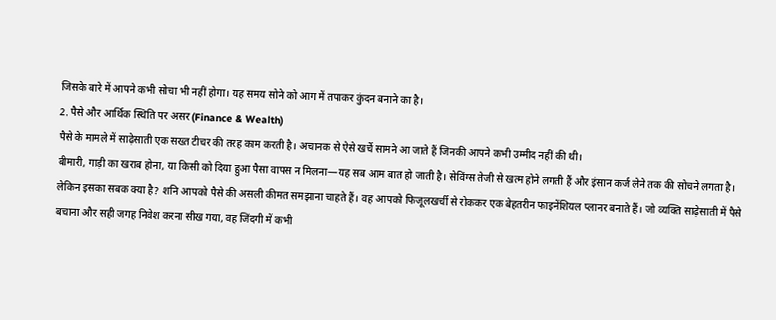जिसके बारे में आपने कभी सोचा भी नहीं होगा। यह समय सोने को आग में तपाकर कुंदन बनाने का है।
2. पैसे और आर्थिक स्थिति पर असर (Finance & Wealth)
पैसे के मामले में साढ़ेसाती एक सख्त टीचर की तरह काम करती है। अचानक से ऐसे खर्चे सामने आ जाते हैं जिनकी आपने कभी उम्मीद नहीं की थी।
बीमारी, गाड़ी का खराब होना, या किसी को दिया हुआ पैसा वापस न मिलना—यह सब आम बात हो जाती है। सेविंग्स तेजी से खत्म होने लगती हैं और इंसान कर्ज लेने तक की सोचने लगता है।
लेकिन इसका सबक क्या है? शनि आपको पैसे की असली कीमत समझाना चाहते हैं। वह आपको फिजूलखर्ची से रोककर एक बेहतरीन फाइनेंशियल प्लानर बनाते हैं। जो व्यक्ति साढ़ेसाती में पैसे बचाना और सही जगह निवेश करना सीख गया, वह जिंदगी में कभी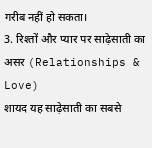गरीब नहीं हो सकता।
3. रिश्तों और प्यार पर साढ़ेसाती का असर (Relationships & Love)
शायद यह साढ़ेसाती का सबसे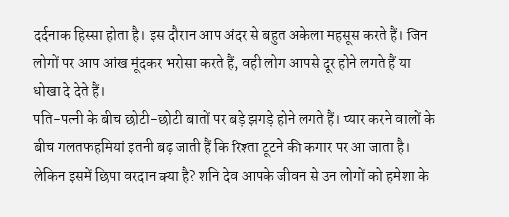दर्दनाक हिस्सा होता है। इस दौरान आप अंदर से बहुत अकेला महसूस करते हैं। जिन लोगों पर आप आंख मूंदकर भरोसा करते हैं, वही लोग आपसे दूर होने लगते हैं या धोखा दे देते हैं।
पति-पत्नी के बीच छोटी-छोटी बातों पर बड़े झगड़े होने लगते हैं। प्यार करने वालों के बीच गलतफहमियां इतनी बढ़ जाती हैं कि रिश्ता टूटने की कगार पर आ जाता है।
लेकिन इसमें छिपा वरदान क्या है? शनि देव आपके जीवन से उन लोगों को हमेशा के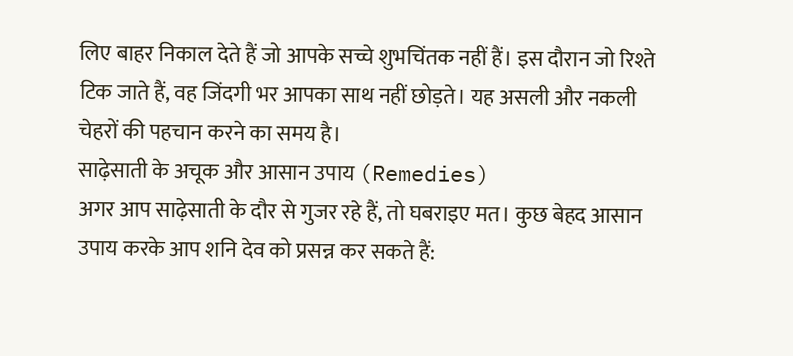लिए बाहर निकाल देते हैं जो आपके सच्चे शुभचिंतक नहीं हैं। इस दौरान जो रिश्ते टिक जाते हैं, वह जिंदगी भर आपका साथ नहीं छोड़ते। यह असली और नकली चेहरों की पहचान करने का समय है।
साढ़ेसाती के अचूक और आसान उपाय (Remedies)
अगर आप साढ़ेसाती के दौर से गुजर रहे हैं, तो घबराइए मत। कुछ बेहद आसान उपाय करके आप शनि देव को प्रसन्न कर सकते हैं: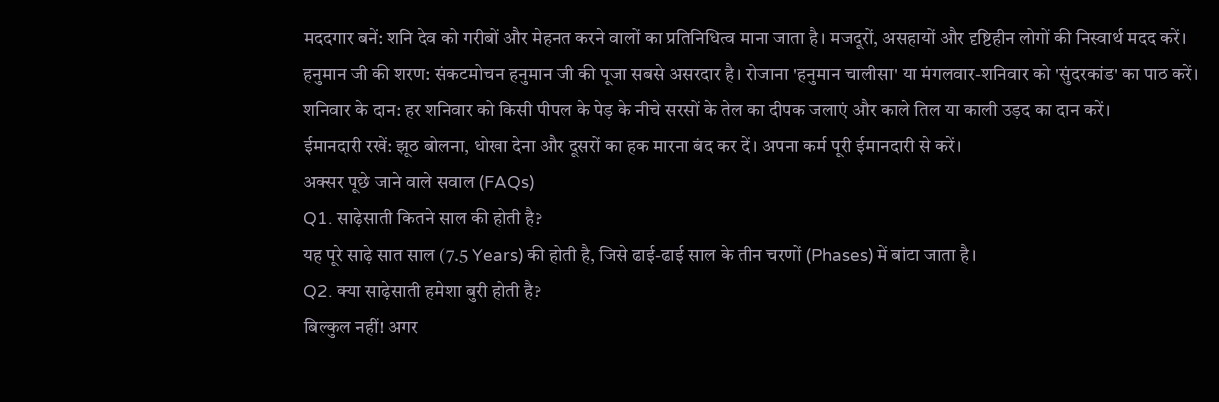मददगार बनें: शनि देव को गरीबों और मेहनत करने वालों का प्रतिनिधित्व माना जाता है। मजदूरों, असहायों और दृष्टिहीन लोगों की निस्वार्थ मदद करें।
हनुमान जी की शरण: संकटमोचन हनुमान जी की पूजा सबसे असरदार है। रोजाना 'हनुमान चालीसा' या मंगलवार-शनिवार को 'सुंदरकांड' का पाठ करें।
शनिवार के दान: हर शनिवार को किसी पीपल के पेड़ के नीचे सरसों के तेल का दीपक जलाएं और काले तिल या काली उड़द का दान करें।
ईमानदारी रखें: झूठ बोलना, धोखा देना और दूसरों का हक मारना बंद कर दें। अपना कर्म पूरी ईमानदारी से करें।
अक्सर पूछे जाने वाले सवाल (FAQs)
Q1. साढ़ेसाती कितने साल की होती है?
यह पूरे साढ़े सात साल (7.5 Years) की होती है, जिसे ढाई-ढाई साल के तीन चरणों (Phases) में बांटा जाता है।
Q2. क्या साढ़ेसाती हमेशा बुरी होती है?
बिल्कुल नहीं! अगर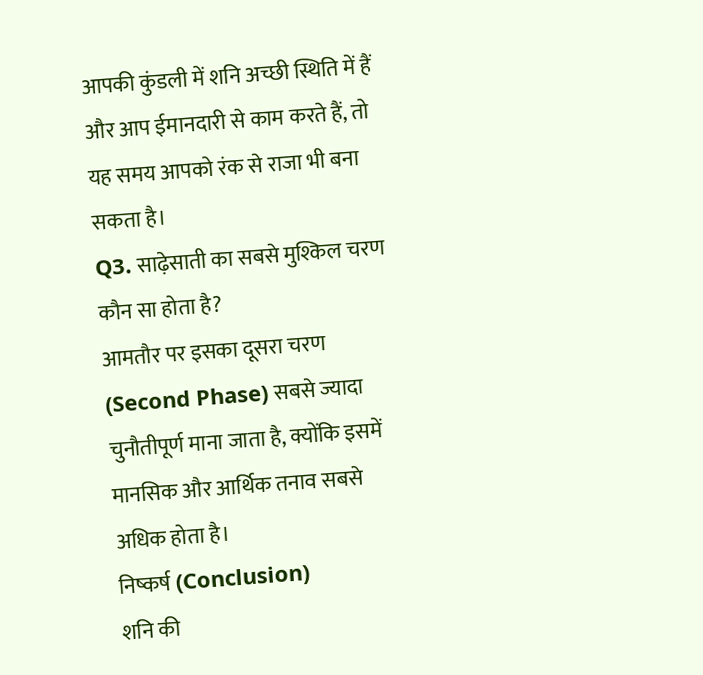आपकी कुंडली में शनि अच्छी स्थिति में हैं और आप ईमानदारी से काम करते हैं, तो यह समय आपको रंक से राजा भी बना सकता है।
Q3. साढ़ेसाती का सबसे मुश्किल चरण कौन सा होता है?
आमतौर पर इसका दूसरा चरण (Second Phase) सबसे ज्यादा चुनौतीपूर्ण माना जाता है, क्योंकि इसमें मानसिक और आर्थिक तनाव सबसे अधिक होता है।
निष्कर्ष (Conclusion)
शनि की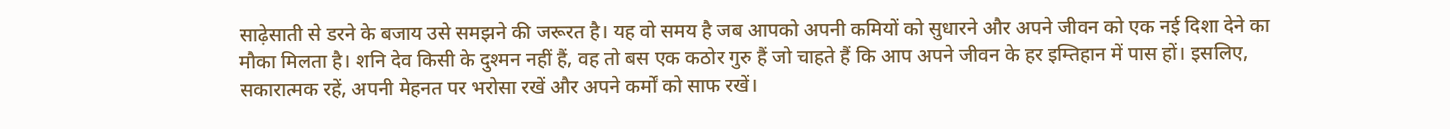साढ़ेसाती से डरने के बजाय उसे समझने की जरूरत है। यह वो समय है जब आपको अपनी कमियों को सुधारने और अपने जीवन को एक नई दिशा देने का मौका मिलता है। शनि देव किसी के दुश्मन नहीं हैं, वह तो बस एक कठोर गुरु हैं जो चाहते हैं कि आप अपने जीवन के हर इम्तिहान में पास हों। इसलिए, सकारात्मक रहें, अपनी मेहनत पर भरोसा रखें और अपने कर्मों को साफ रखें।